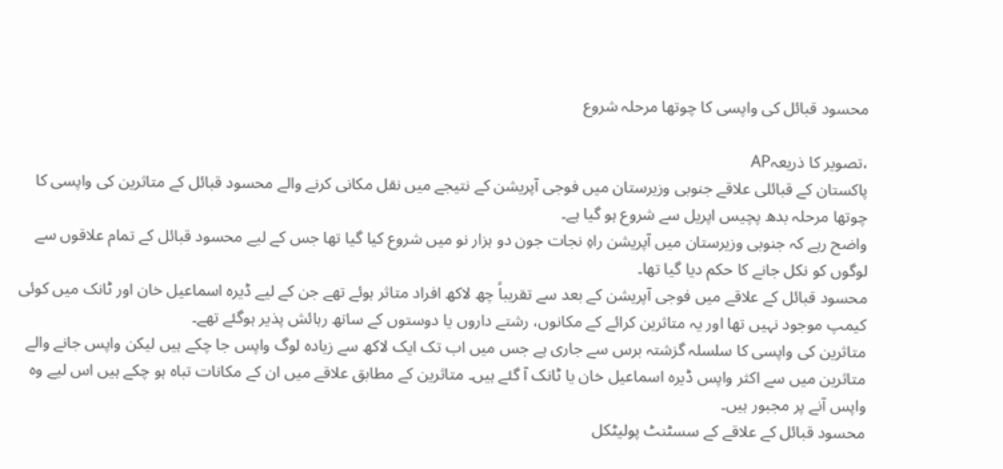محسود قبائل کی واپسی کا چوتھا مرحلہ شروع

،تصویر کا ذریعہAP
پاکستان کے قبائلی علاقے جنوبی وزیرستان میں فوجی آپریشن کے نتیجے میں نقل مکانی کرنے والے محسود قبائل کے متاثرین کی واپسی کا چوتھا مرحلہ بدھ پچیس اپریل سے شروع ہو گیا ہے۔
واضح رہے کہ جنوبی وزیرستان میں آپریشن راہِ نجات جون دو ہزار نو میں شروع کیا گیا تھا جس کے لیے محسود قبائل کے تمام علاقوں سے لوگوں کو نکل جانے کا حکم دیا گیا تھا۔
محسود قبائل کے علاقے میں فوجی آپریشن کے بعد سے تقریباً چھ لاکھ افراد متاثر ہوئے تھے جن کے لیے ڈیرہ اسماعیل خان اور ٹانک میں کوئی کیمپ موجود نہیں تھا اور یہ متاثرین کرائے کے مکانوں، رشتے داروں یا دوستوں کے ساتھ رہائش پذیر ہوگئے تھے۔
متاثرین کی واپسی کا سلسلہ گزشتہ برس سے جاری ہے جس میں اب تک ایک لاکھ سے زیادہ لوگ واپس جا چکے ہیں لیکن واپس جانے والے متاثرین میں سے اکثر واپس ڈیرہ اسماعیل خان یا ٹانک آ گئے ہیں۔ متاثرین کے مطابق علاقے میں ان کے مکانات تباہ ہو چکے ہیں اس لیے وہ واپس آنے پر مجبور ہیں۔
محسود قبائل کے علاقے کے سسٹنٹ پولیٹکل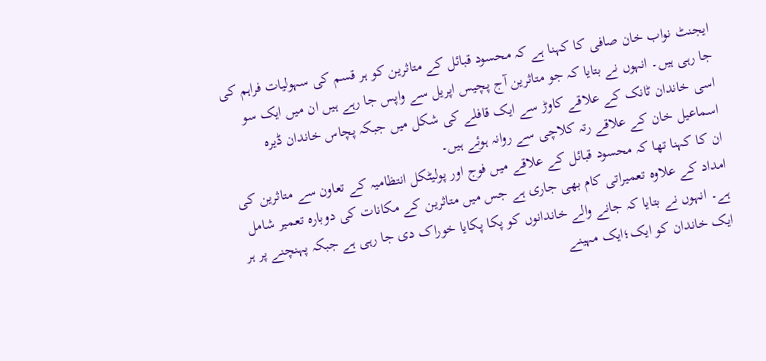ایجنٹ نواب خان صافی کا کہنا ہے کہ محسود قبائل کے متاثرین کو ہر قسم کی سہولیات فراہم کی جا رہی ہیں۔ انہوں نے بتایا کہ جو متاثرین آج پچیس اپریل سے واپس جا رہے ہیں ان میں ایک سو اسی خاندان ٹانک کے علاقے کاوڑ سے ایک قافلے کی شکل میں جبکہ پچاس خاندان ڈیرہ اسماعیل خان کے علاقے رتہ کلاچی سے روانہ ہوئے ہیں۔
ان کا کہنا تھا کہ محسود قبائل کے علاقے میں فوج اور پولیٹکل انتظامیہ کے تعاون سے متاثرین کی امداد کے علاوہ تعمیراتی کام بھی جاری ہے جس میں متاثرین کے مکانات کی دوبارہ تعمیر شامل ہے۔ انہوں نے بتایا کہ جانے والے خاندانوں کو پکا پکایا خوراک دی جا رہی ہے جبکہ پہنچنے پر ہر ایک خاندان کو ایک؛ایک مہینے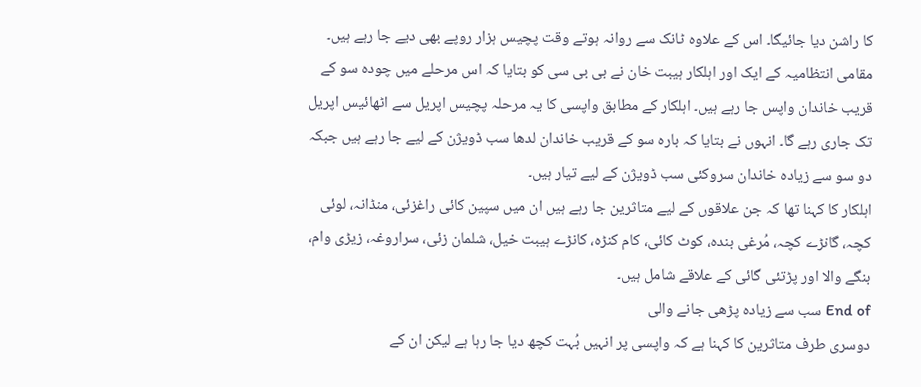کا راشن دیا جائیگا۔ اس کے علاوہ ٹانک سے روانہ ہوتے وقت پچیس ہزار روپے بھی دیے جا رہے ہیں۔
مقامی انتظامیہ کے ایک اور اہلکار ہیبت خان نے بی بی سی کو بتایا کہ اس مرحلے میں چودہ سو کے قریب خاندان واپس جا رہے ہیں۔ اہلکار کے مطابق واپسی کا یہ مرحلہ پچیس اپریل سے اٹھائیس اپریل تک جاری رہے گا۔ انہوں نے بتایا کہ بارہ سو کے قریب خاندان لدھا سب ڈویژن کے لیے جا رہے ہیں جبکہ دو سو سے زیادہ خاندان سروکئی سب ڈویژن کے لیے تیار ہیں۔
اہلکار کا کہنا تھا کہ جن علاقوں کے لیے متاثرین جا رہے ہیں ان میں سپین کائی راغزئی، منڈانہ، لوئی کچہ، گانڑے کچہ، مُرغی بندہ، کوٹ کائی، کام کنڑہ، کانڑے ہیبت خیل، شلمان زئی، سراروغہ، زیڑی وام، بنگے والا اور پڑتئی گائی کے علاقے شامل ہیں۔
End of سب سے زیادہ پڑھی جانے والی
دوسری طرف متاثرین کا کہنا ہے کہ واپسی پر انہیں بُہت کچھ دیا جا رہا ہے لیکن ان کے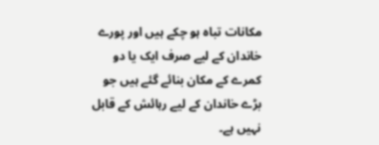مکانات تباہ ہو چکے ہیں اور پورے خاندان کے لیے صرف ایک یا دو کمرے کے مکان بنائے گئے ہیں جو بڑے خاندان کے لیے رہائش کے قابل نہیں ہے۔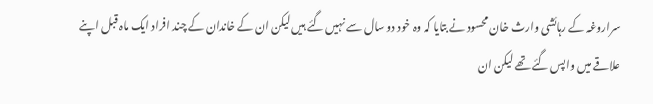سراروغہ کے رہائشی وارث خان محسود نے بتایا کہ وہ خود دو سال سے نہیں گئے ہیں لیکن ان کے خاندان کے چند افراد ایک ماہ قبل اپنے علاقے میں واپس گئے تھے لیکن ان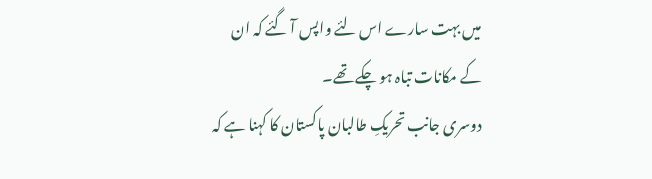میں بہت سارے اس لئے واپس آ گئے کہ ان کے مکانات تباہ ہو چکے تھے۔
دوسری جانب تحریکِ طالبان پاکستان کا کہنا ہے کہ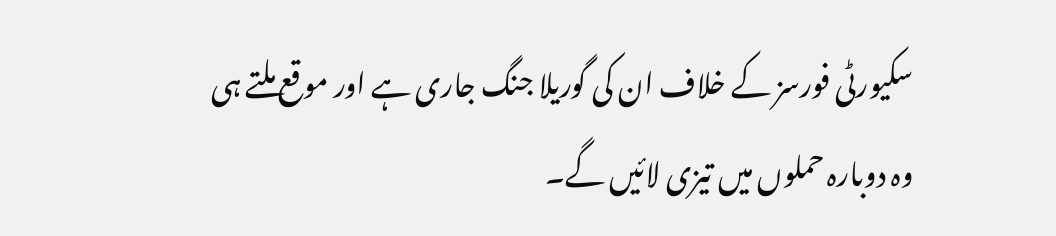سکیورٹی فورسز کے خلاف ان کی گوریلا جنگ جاری ہے اور موقع ملتے ہی وہ دوبارہ حملوں میں تیزی لائیں گے۔